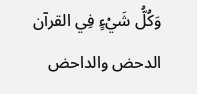وَكُلُّ شَيْءٍ فِي القرآن الدحض والداحض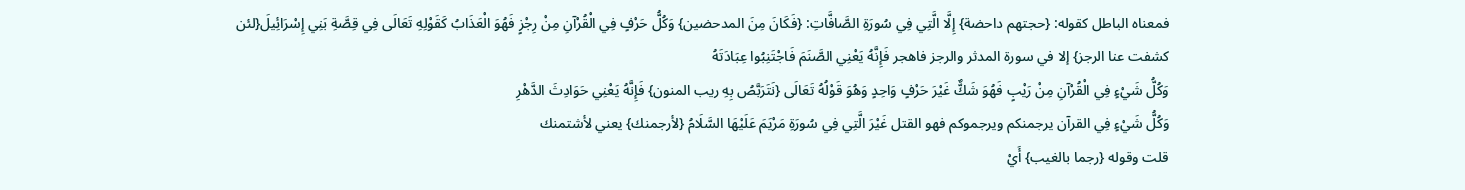فمعناه الباطل كقوله: {حجتهم داحضة} إِلَّا الَّتِي فِي سُورَةِ الصَّافَّاتِ: {فَكَانَ مِنَ المدحضين} وَكُلُّ حَرْفٍ فِي الْقُرْآنِ مِنْ رِجْزٍ فَهُوَ الْعَذَابُ كَقَوْلِهِ تَعَالَى فِي قِصَّةِ بَنِي إِسْرَائِيلَ{لئن كشفت عنا الرجز} إلا في سورة المدثر والرجز فاهجر فَإِنَّهُ يَعْنِي الصَّنَمَ فَاجْتَنِبُوا عِبَادَتَهُ
وَكُلُّ شَيْءٍ فِي الْقُرْآنِ مِنْ رَيْبٍ فَهُوَ شَكٌّ غَيْرَ حَرْفٍ وَاحِدٍ وَهُوَ قَوْلُهُ تَعَالَى {نَتَرَبَّصُ بِهِ ريب المنون} فَإِنَّهُ يَعْنِي حَوَادِثَ الدَّهْرِ
وَكُلُّ شَيْءٍ فِي القرآن يرجمنكم ويرجموكم فهو القتل غَيْرَ الَّتِي فِي سُورَةِ مَرْيَمَ عَلَيْهَا السَّلَامُ {لأرجمنك} يعني لأشتمنك
قلت وقوله {رجما بالغيب} أَيْ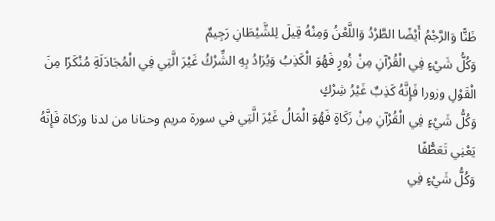ظَنًّا وَالرَّجْمُ أَيْضًا الطَّرْدُ وَاللَّعْنُ وَمِنْهُ قِيلَ لِلشَّيْطَانِ رَجِيمٌ
وَكُلُّ شَيْءٍ فِي الْقُرْآنِ مِنْ زُورٍ فَهُوَ الْكَذِبُ وَيُرَادُ بِهِ الشِّرْكُ غَيْرَ الَّتِي فِي الْمُجَادَلَةِ مُنْكَرًا مِنَ الْقَوْلِ وزورا فَإِنَّهُ كَذِبٌ غَيْرُ شِرْكٍ
وَكُلُّ شَيْءٍ فِي الْقُرْآنِ مِنْ زَكَاةٍ فَهُوَ الْمَالُ غَيْرَ الَّتِي في سورة مريم وحنانا من لدنا وزكاة فَإِنَّهُ يَعْنِي تَعَطُّفًا
وَكُلُّ شَيْءٍ فِي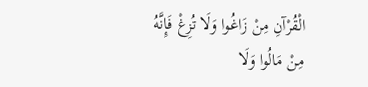الْقُرْآنِ مِنْ زَاغُوا وَلَا تُزِغْ فَإِنَّهُ مِنْ مَالُوا وَلَا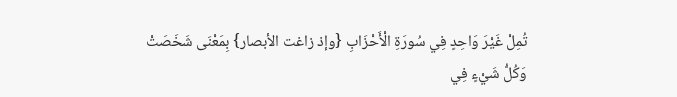تُمِلْ غَيْرَ وَاحِدٍ فِي سُورَةِ الْأَحْزَابِ {وإذ زاغت الأبصار} بِمَعْنَى شَخَصَتْ
وَكُلُّ شَيْءٍ فِي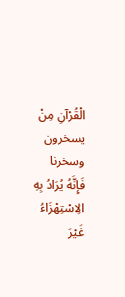الْقُرْآنِ مِنْ يسخرون وسخرنا فَإِنَّهُ يُرَادُ بِهِ الِاسْتِهْزَاءُ غَيْرَ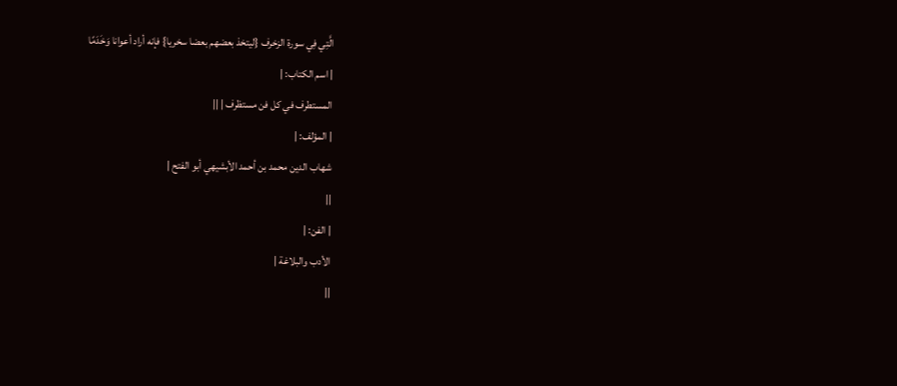الَّتِي فِي سورة الزخرف {ليتخذ بعضهم بعضا سخريا} فإنه أراد أعوانا وَخَدَمًا
| اسم الكتاب: |
المستطرف في كل فن مستظرف | ||
| المؤلف: |
شهاب الدين محمد بن أحمد الأبشيهي أبو الفتح |
||
| الفن: |
الأدب والبلاغة |
||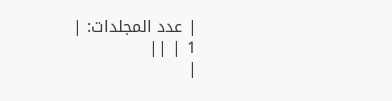| عدد المجلدات: |
1 | ||
|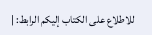للاطلاع على الكتاب إليكم الرابط: |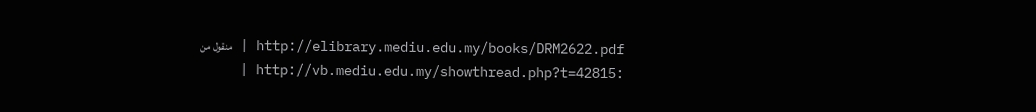http://elibrary.mediu.edu.my/books/DRM2622.pdf | منقول من :http://vb.mediu.edu.my/showthread.php?t=42815 |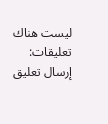ليست هناك تعليقات:
إرسال تعليق